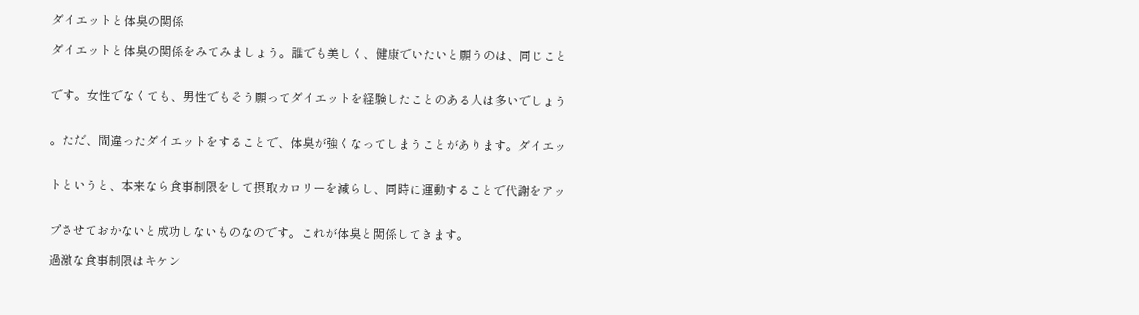ダイエットと体臭の関係

ダイエットと体臭の関係をみてみましょう。誰でも美しく、健康でいたいと願うのは、同じこと


です。女性でなくても、男性でもそう願ってダイエットを経験したことのある人は多いでしょう


。ただ、間違ったダイエットをすることで、体臭が強くなってしまうことがあります。ダイエッ


トというと、本来なら食事制限をして摂取カロリーを減らし、同時に運動することで代謝をアッ


プさせておかないと成功しないものなのです。これが体臭と関係してきます。

過激な食事制限はキケン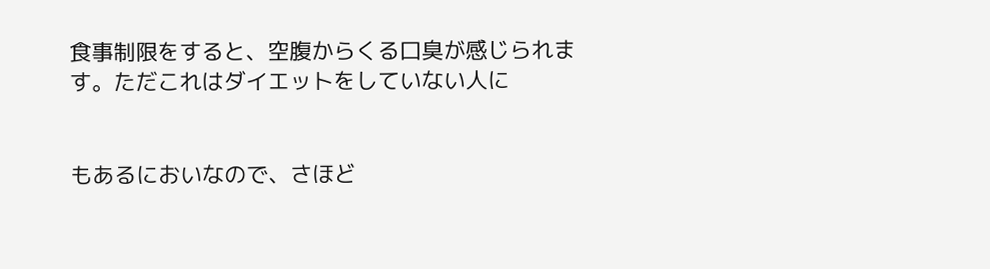食事制限をすると、空腹からくる口臭が感じられます。ただこれはダイエットをしていない人に


もあるにおいなので、さほど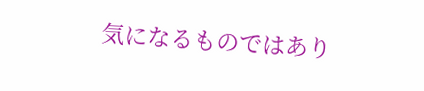気になるものではあり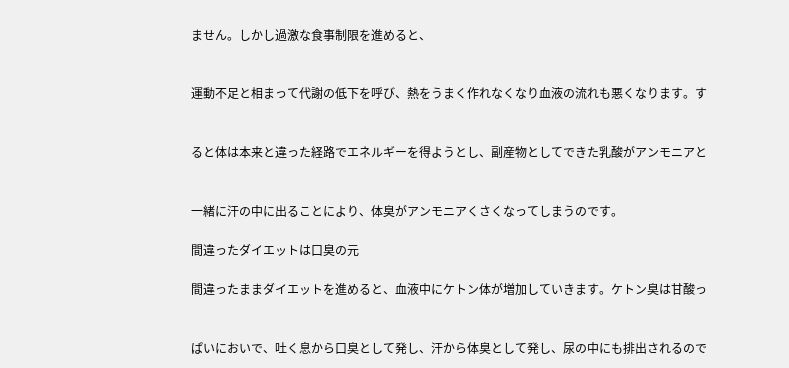ません。しかし過激な食事制限を進めると、


運動不足と相まって代謝の低下を呼び、熱をうまく作れなくなり血液の流れも悪くなります。す


ると体は本来と違った経路でエネルギーを得ようとし、副産物としてできた乳酸がアンモニアと


一緒に汗の中に出ることにより、体臭がアンモニアくさくなってしまうのです。

間違ったダイエットは口臭の元

間違ったままダイエットを進めると、血液中にケトン体が増加していきます。ケトン臭は甘酸っ


ぱいにおいで、吐く息から口臭として発し、汗から体臭として発し、尿の中にも排出されるので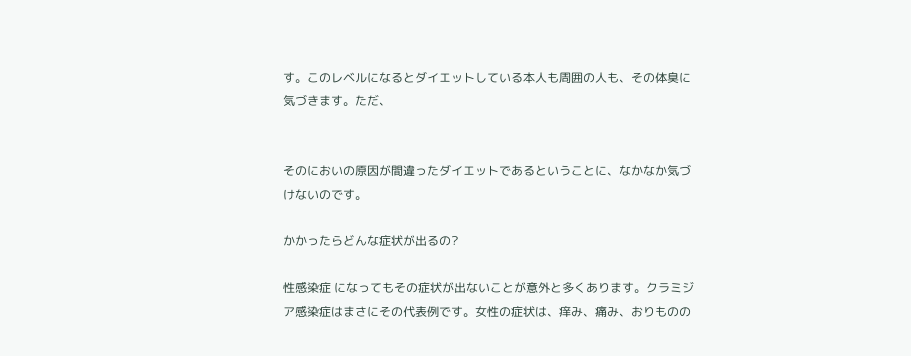す。このレベルになるとダイエットしている本人も周囲の人も、その体臭に気づきます。ただ、


そのにおいの原因が間違ったダイエットであるということに、なかなか気づけないのです。

かかったらどんな症状が出るの?

性感染症 になってもその症状が出ないことが意外と多くあります。クラミジア感染症はまさにその代表例です。女性の症状は、痒み、痛み、おりものの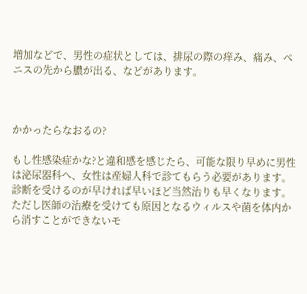増加などで、男性の症状としては、排尿の際の痒み、痛み、ペニスの先から膿が出る、などがあります。



かかったらなおるの?

もし性感染症かな?と違和感を感じたら、可能な限り早めに男性は泌尿器科へ、女性は産婦人科で診てもらう必要があります。診断を受けるのが早ければ早いほど当然治りも早くなります。ただし医師の治療を受けても原因となるウィルスや菌を体内から消すことができないモ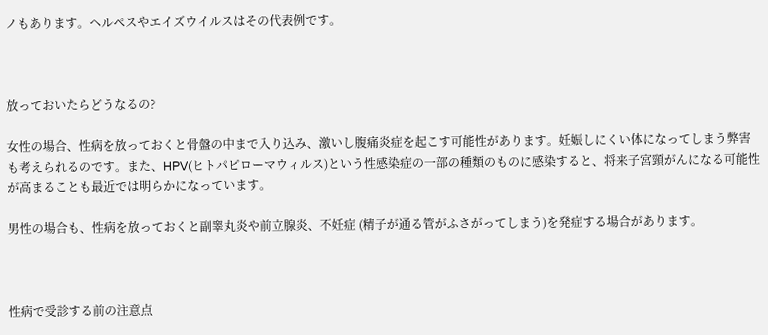ノもあります。ヘルペスやエイズウイルスはその代表例です。



放っておいたらどうなるの?

女性の場合、性病を放っておくと骨盤の中まで入り込み、激いし腹痛炎症を起こす可能性があります。妊娠しにくい体になってしまう弊害も考えられるのです。また、HPV(ヒトパピローマウィルス)という性感染症の一部の種類のものに感染すると、将来子宮頸がんになる可能性が高まることも最近では明らかになっています。

男性の場合も、性病を放っておくと副睾丸炎や前立腺炎、不妊症 (精子が通る管がふさがってしまう)を発症する場合があります。



性病で受診する前の注意点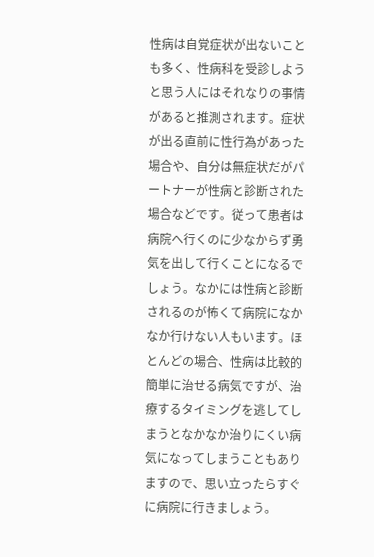性病は自覚症状が出ないことも多く、性病科を受診しようと思う人にはそれなりの事情があると推測されます。症状が出る直前に性行為があった場合や、自分は無症状だがパートナーが性病と診断された場合などです。従って患者は病院へ行くのに少なからず勇気を出して行くことになるでしょう。なかには性病と診断されるのが怖くて病院になかなか行けない人もいます。ほとんどの場合、性病は比較的簡単に治せる病気ですが、治療するタイミングを逃してしまうとなかなか治りにくい病気になってしまうこともありますので、思い立ったらすぐに病院に行きましょう。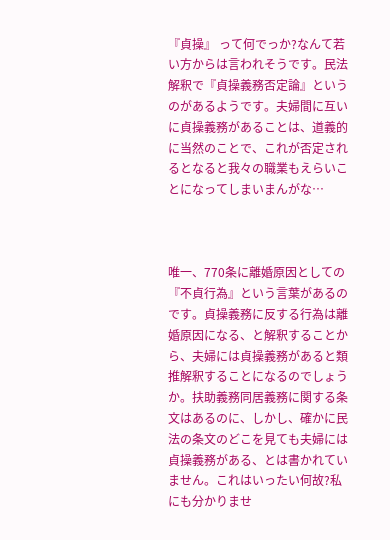『貞操』 って何でっか?なんて若い方からは言われそうです。民法解釈で『貞操義務否定論』というのがあるようです。夫婦間に互いに貞操義務があることは、道義的に当然のことで、これが否定されるとなると我々の職業もえらいことになってしまいまんがな…



唯一、770条に離婚原因としての『不貞行為』という言葉があるのです。貞操義務に反する行為は離婚原因になる、と解釈することから、夫婦には貞操義務があると類推解釈することになるのでしょうか。扶助義務同居義務に関する条文はあるのに、しかし、確かに民法の条文のどこを見ても夫婦には貞操義務がある、とは書かれていません。これはいったい何故?私にも分かりませ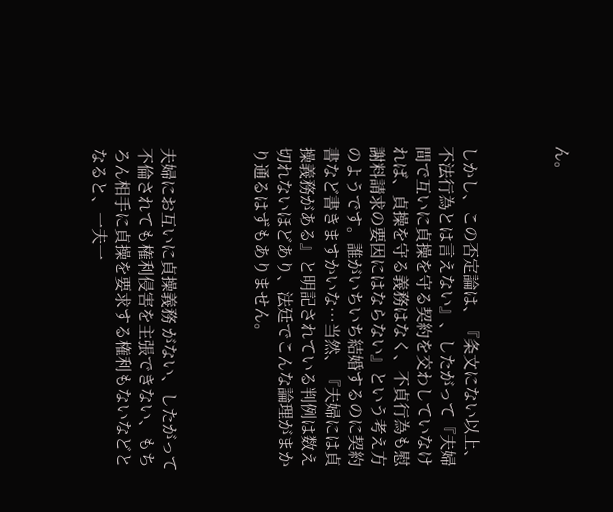ん。



しかし、この否定論は、『条文にない以上、不法行為とは言えない』、したがって『夫婦間で互いに貞操を守る契約を交わしていなければ、貞操を守る義務はなく、不貞行為も慰謝料請求の要因にはならない』という考え方のようです。誰がいちいち結婚するのに契約書など書きますかいな…当然、『夫婦には貞操義務がある』と明記されている判例は数え切れないほどあり、法廷でこんな論理がまかり通るはずもありません。



夫婦にお互いに貞操義務 がない、したがって不倫されても権利侵害を主張できない、もちろん相手に貞操を要求する権利もないなどとなると、一夫一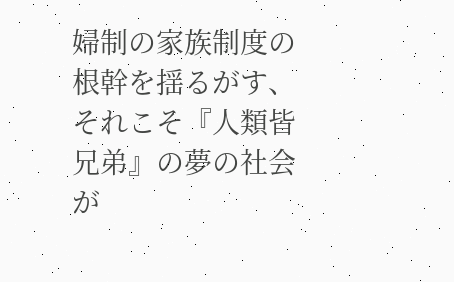婦制の家族制度の根幹を揺るがす、それこそ『人類皆兄弟』の夢の社会が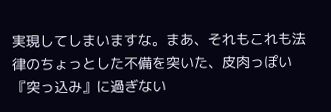実現してしまいますな。まあ、それもこれも法律のちょっとした不備を突いた、皮肉っぽい『突っ込み』に過ぎない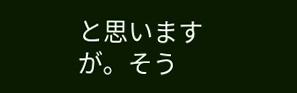と思いますが。そう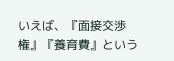いえば、『面接交渉権』『養育費』という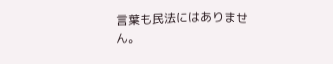言葉も民法にはありません。